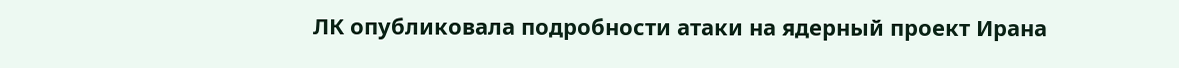ЛК опубликовала подробности атаки на ядерный проект Ирана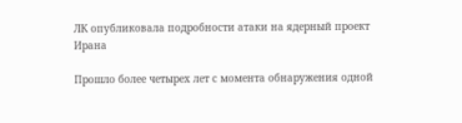ЛК опубликовала подробности атаки на ядерный проект Ирана

Прошло более четырех лет с момента обнаружения одной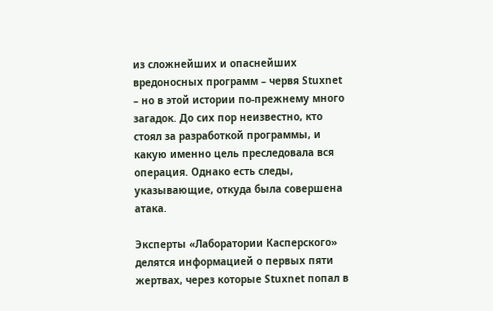из сложнейших и опаснейших вредоносных программ – червя Stuxnet – но в этой истории по-прежнему много загадок. До сих пор неизвестно, кто стоял за разработкой программы, и какую именно цель преследовала вся операция. Однако есть следы, указывающие, откуда была совершена атака.

Эксперты «Лаборатории Касперского» делятся информацией о первых пяти жертвах, через которые Stuxnet попал в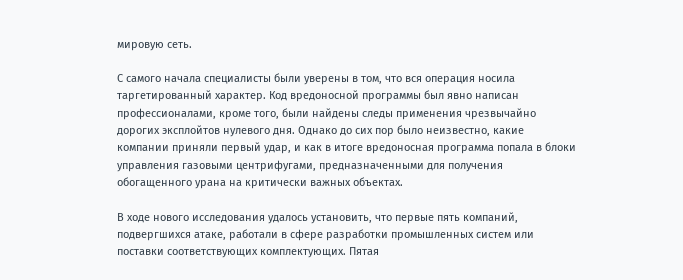мировую сеть.

С самого начала специалисты были уверены в том, что вся операция носила таргетированный характер. Код вредоносной программы был явно написан профессионалами, кроме того, были найдены следы применения чрезвычайно дорогих эксплойтов нулевого дня. Однако до сих пор было неизвестно, какие компании приняли первый удар, и как в итоге вредоносная программа попала в блоки управления газовыми центрифугами, предназначенными для получения обогащенного урана на критически важных объектах.

В ходе нового исследования удалось установить, что первые пять компаний, подвергшихся атаке, работали в сфере разработки промышленных систем или поставки соответствующих комплектующих. Пятая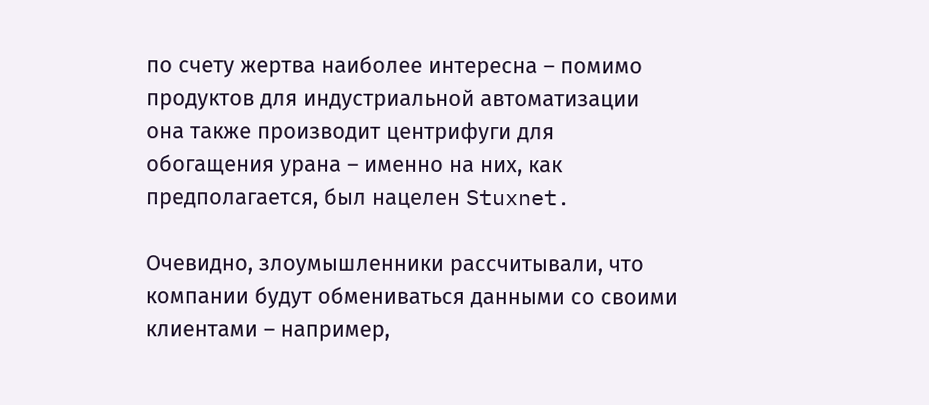по счету жертва наиболее интересна – помимо продуктов для индустриальной автоматизации она также производит центрифуги для обогащения урана – именно на них, как предполагается, был нацелен Stuxnet.

Очевидно, злоумышленники рассчитывали, что компании будут обмениваться данными со своими клиентами – например,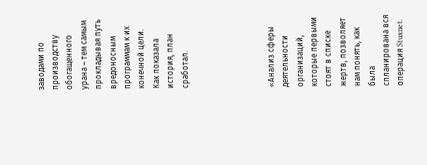заводами по производству обогащенного урана – тем самым прокладывая путь вредоносным программам к их конечной цели. Как показала история, план сработал.





«Анализ сферы деятельности организаций, которые первыми стоят в списке жертв, позволяет нам понять, как была спланирована вся операция Stuxnet.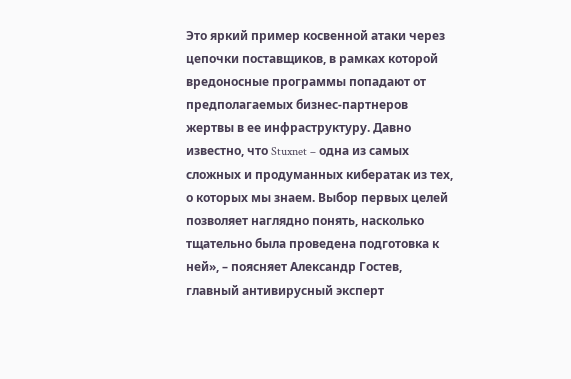Это яркий пример косвенной атаки через цепочки поставщиков, в рамках которой вредоносные программы попадают от предполагаемых бизнес-партнеров жертвы в ее инфраструктуру. Давно известно, что Stuxnet – одна из самых сложных и продуманных кибератак из тех, о которых мы знаем. Выбор первых целей позволяет наглядно понять, насколько тщательно была проведена подготовка к ней», – поясняет Александр Гостев, главный антивирусный эксперт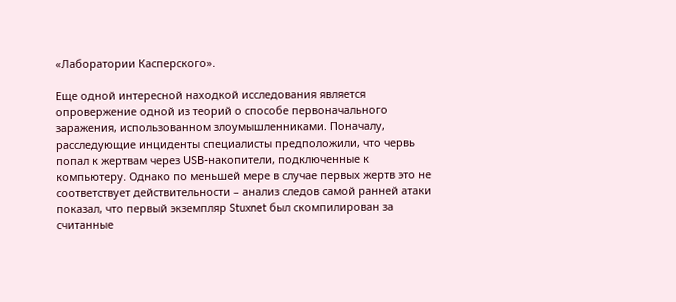«Лаборатории Касперского».

Еще одной интересной находкой исследования является опровержение одной из теорий о способе первоначального заражения, использованном злоумышленниками. Поначалу, расследующие инциденты специалисты предположили, что червь попал к жертвам через USB-накопители, подключенные к компьютеру. Однако по меньшей мере в случае первых жертв это не соответствует действительности – анализ следов самой ранней атаки показал, что первый экземпляр Stuxnet был скомпилирован за считанные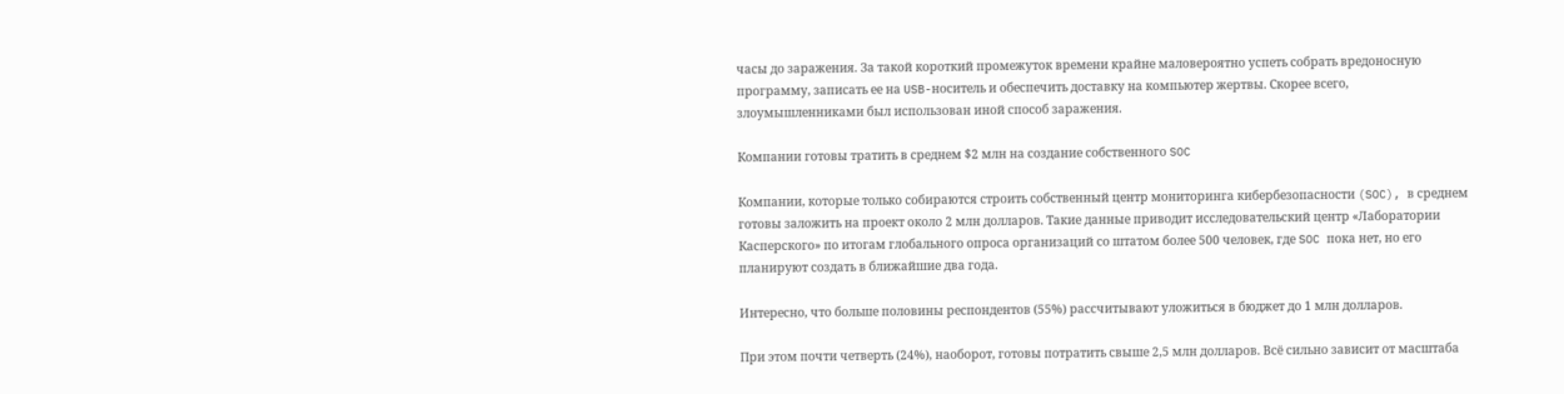часы до заражения. За такой короткий промежуток времени крайне маловероятно успеть собрать вредоносную программу, записать ее на USB-носитель и обеспечить доставку на компьютер жертвы. Скорее всего, злоумышленниками был использован иной способ заражения.

Компании готовы тратить в среднем $2 млн на создание собственного SOC

Компании, которые только собираются строить собственный центр мониторинга кибербезопасности (SOC), в среднем готовы заложить на проект около 2 млн долларов. Такие данные приводит исследовательский центр «Лаборатории Касперского» по итогам глобального опроса организаций со штатом более 500 человек, где SOC пока нет, но его планируют создать в ближайшие два года.

Интересно, что больше половины респондентов (55%) рассчитывают уложиться в бюджет до 1 млн долларов.

При этом почти четверть (24%), наоборот, готовы потратить свыше 2,5 млн долларов. Всё сильно зависит от масштаба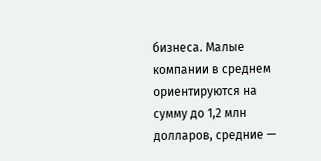бизнеса. Малые компании в среднем ориентируются на сумму до 1,2 млн долларов, средние —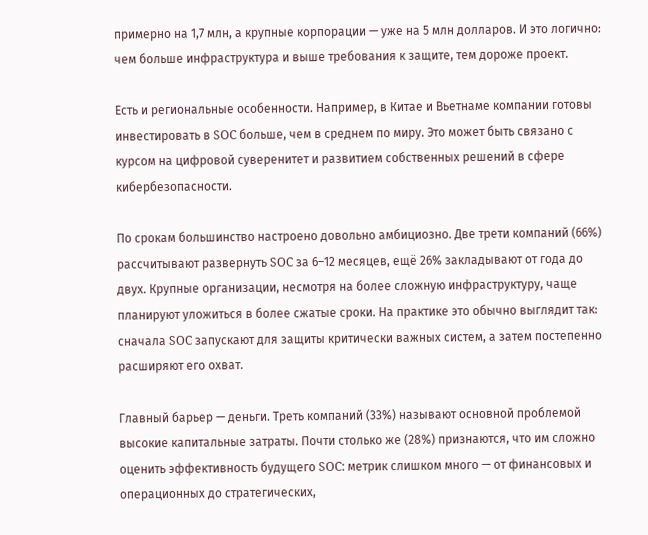примерно на 1,7 млн, а крупные корпорации — уже на 5 млн долларов. И это логично: чем больше инфраструктура и выше требования к защите, тем дороже проект.

Есть и региональные особенности. Например, в Китае и Вьетнаме компании готовы инвестировать в SOC больше, чем в среднем по миру. Это может быть связано с курсом на цифровой суверенитет и развитием собственных решений в сфере кибербезопасности.

По срокам большинство настроено довольно амбициозно. Две трети компаний (66%) рассчитывают развернуть SOC за 6–12 месяцев, ещё 26% закладывают от года до двух. Крупные организации, несмотря на более сложную инфраструктуру, чаще планируют уложиться в более сжатые сроки. На практике это обычно выглядит так: сначала SOC запускают для защиты критически важных систем, а затем постепенно расширяют его охват.

Главный барьер — деньги. Треть компаний (33%) называют основной проблемой высокие капитальные затраты. Почти столько же (28%) признаются, что им сложно оценить эффективность будущего SOC: метрик слишком много — от финансовых и операционных до стратегических,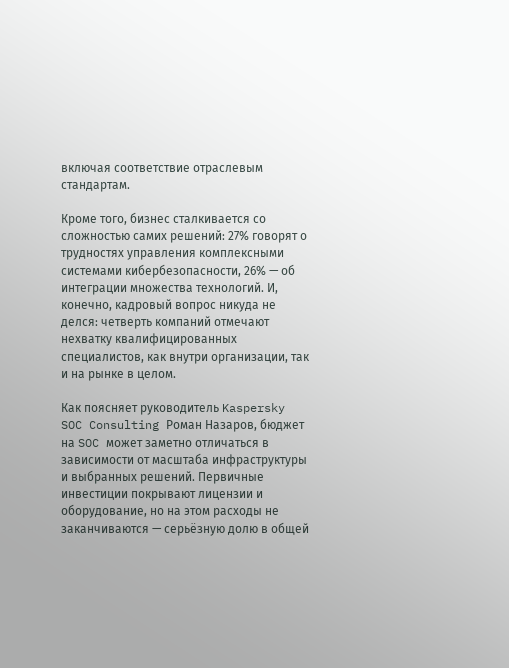включая соответствие отраслевым стандартам.

Кроме того, бизнес сталкивается со сложностью самих решений: 27% говорят о трудностях управления комплексными системами кибербезопасности, 26% — об интеграции множества технологий. И, конечно, кадровый вопрос никуда не делся: четверть компаний отмечают нехватку квалифицированных специалистов, как внутри организации, так и на рынке в целом.

Как поясняет руководитель Kaspersky SOC Consulting Роман Назаров, бюджет на SOC может заметно отличаться в зависимости от масштаба инфраструктуры и выбранных решений. Первичные инвестиции покрывают лицензии и оборудование, но на этом расходы не заканчиваются — серьёзную долю в общей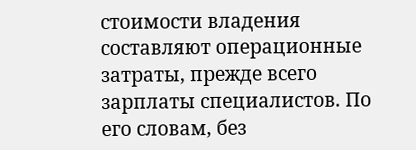стоимости владения составляют операционные затраты, прежде всего зарплаты специалистов. По его словам, без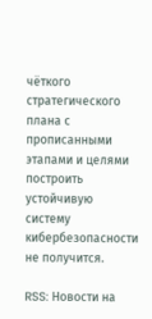чёткого стратегического плана с прописанными этапами и целями построить устойчивую систему кибербезопасности не получится.

RSS: Новости на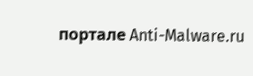портале Anti-Malware.ru